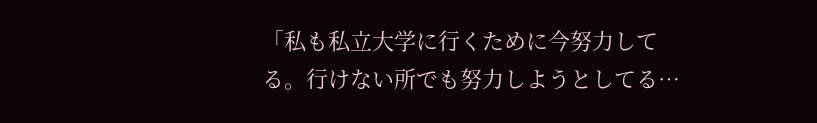「私も私立大学に行くために今努力してる。行けない所でも努力しようとしてる…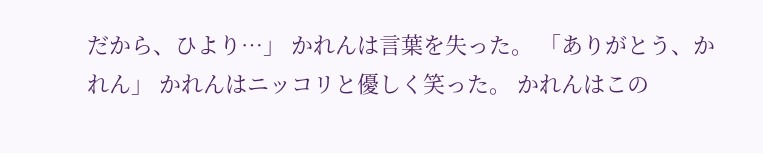だから、ひより…」 かれんは言葉を失った。 「ありがとう、かれん」 かれんはニッコリと優しく笑った。 かれんはこの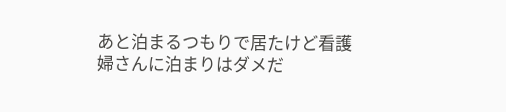あと泊まるつもりで居たけど看護婦さんに泊まりはダメだ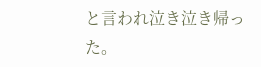と言われ泣き泣き帰った。